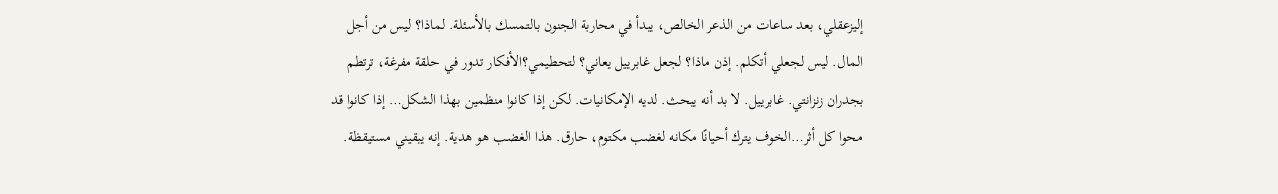إليزعقلي، بعد ساعات من الذعر الخالص، يبدأ في محاربة الجنون بالتمسك بالأسئلة. لماذا؟ ليس من أجل المال. ليس لجعلي أتكلم. إذن ماذا؟ لجعل غابرييل يعاني؟ لتحطيمي؟الأفكار تدور في حلقة مفرغة، ترتطم بجدران زنزانتي. غابرييل. لا بد أنه يبحث. لديه الإمكانيات. لكن إذا كانوا منظمين بهذا الشكل… إذا كانوا قد محوا كل أثر…الخوف يترك أحيانًا مكانه لغضب مكتوم، حارق. هذا الغضب هو هدية. إنه يبقيني مستيقظة.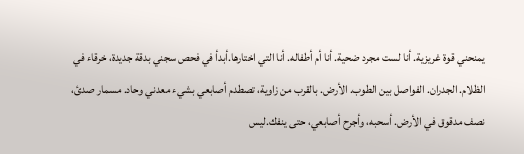يمنحني قوة غريزية. أنا لست مجرد ضحية. أنا أم أطفاله. أنا التي اختارها.أبدأ في فحص سجني بدقة جديدة، خرقاء في الظلام. الجدران. الفواصل بين الطوب. الأرض. بالقرب من زاوية، تصطدم أصابعي بشيء معدني وحاد. مسمار صدئ، نصف مدقوق في الأرض. أسحبه، وأجرح أصابعي، حتى ينفك.ليس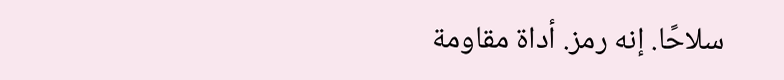سلاحًا. إنه رمز. أداة مقاومة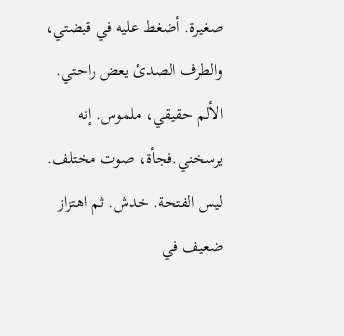صغيرة. أضغط عليه في قبضتي، والطرف الصدئ يعض راحتي. الألم حقيقي، ملموس. إنه يرسخني.فجأة، صوت مختلف. ليس الفتحة. خدش. ثم اهتزاز ضعيف في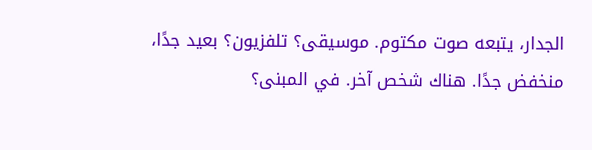الجدار، يتبعه صوت مكتوم. موسيقى؟ تلفزيون؟ بعيد جدًا، منخفض جدًا. هناك شخص آخر. في المبنى؟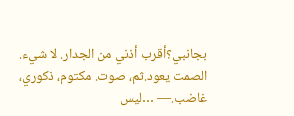بجانبي؟أقرب أذني من الجدار. لا شيء. الصمت يعود.ثم، صوت. مكتوم، ذكوري، غاضب.— …ليس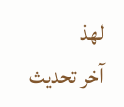لهذ
آخر تحديث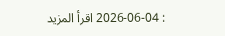: 2026-06-04 اقرأ المزيد